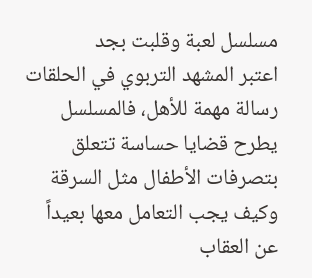مسلسل لعبة وقلبت بجد
اعتبر المشهد التربوي في الحلقات رسالة مهمة للأهل، فالمسلسل يطرح قضايا حساسة تتعلق بتصرفات الأطفال مثل السرقة وكيف يجب التعامل معها بعيداً عن العقاب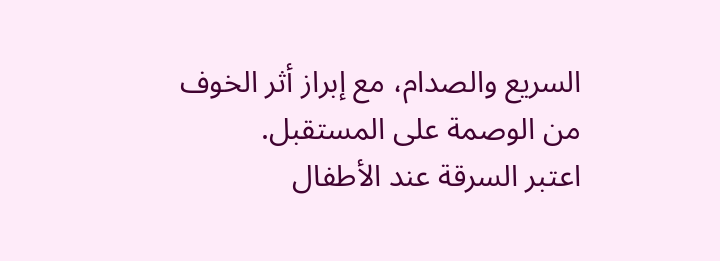السريع والصدام، مع إبراز أثر الخوف من الوصمة على المستقبل.
اعتبر السرقة عند الأطفال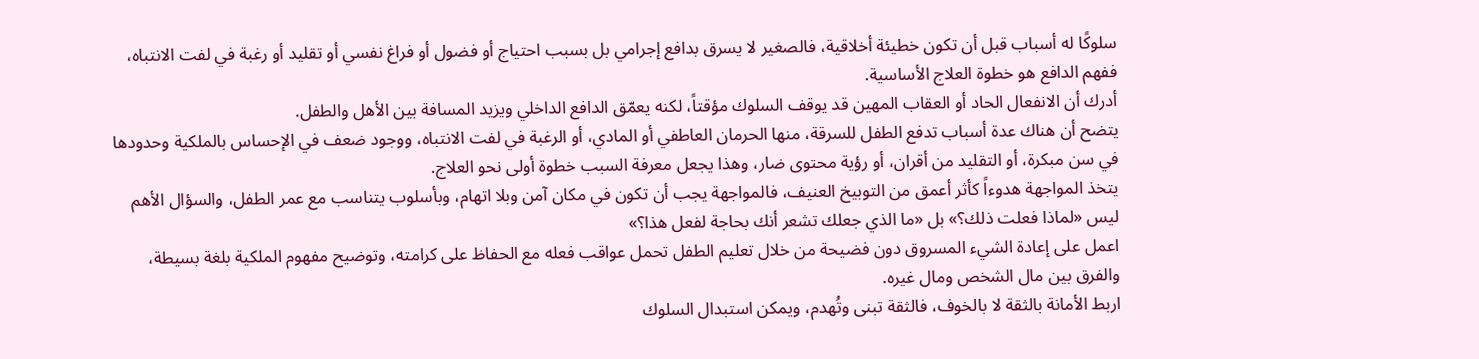سلوكًا له أسباب قبل أن تكون خطيئة أخلاقية، فالصغير لا يسرق بدافع إجرامي بل بسبب احتياج أو فضول أو فراغ نفسي أو تقليد أو رغبة في لفت الانتباه، ففهم الدافع هو خطوة العلاج الأساسية.
أدرك أن الانفعال الحاد أو العقاب المهين قد يوقف السلوك مؤقتاً، لكنه يعمّق الدافع الداخلي ويزيد المسافة بين الأهل والطفل.
يتضح أن هناك عدة أسباب تدفع الطفل للسرقة، منها الحرمان العاطفي أو المادي، أو الرغبة في لفت الانتباه، ووجود ضعف في الإحساس بالملكية وحدودها في سن مبكرة، أو التقليد من أقران، أو رؤية محتوى ضار، وهذا يجعل معرفة السبب خطوة أولى نحو العلاج.
يتخذ المواجهة هدوءاً كأثر أعمق من التوبيخ العنيف، فالمواجهة يجب أن تكون في مكان آمن وبلا اتهام، وبأسلوب يتناسب مع عمر الطفل، والسؤال الأهم ليس «لماذا فعلت ذلك؟» بل «ما الذي جعلك تشعر أنك بحاجة لفعل هذا؟»
اعمل على إعادة الشيء المسروق دون فضيحة من خلال تعليم الطفل تحمل عواقب فعله مع الحفاظ على كرامته، وتوضيح مفهوم الملكية بلغة بسيطة، والفرق بين مال الشخص ومال غيره.
اربط الأمانة بالثقة لا بالخوف، فالثقة تبنى وتُهدم، ويمكن استبدال السلوك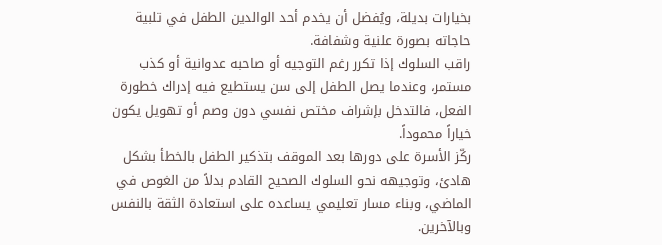بخيارات بديلة، ويُفضل أن يخدم أحد الوالدين الطفل في تلبية حاجاته بصورة علنية وشفافة.
راقب السلوك إذا تكرر رغم التوجيه أو صاحبه عدوانية أو كذب مستمر، وعندما يصل الطفل إلى سن يستطيع فيه إدراك خطورة الفعل، فالتدخل بإشراف مختص نفسي دون وصم أو تهويل يكون خياراً محموداً.
ركّز الأسرة على دورها بعد الموقف بتذكير الطفل بالخطأ بشكل هادئ، وتوجيهه نحو السلوك الصحيح القادم بدلاً من الغوص في الماضي، وبناء مسار تعليمي يساعده على استعادة الثقة بالنفس وبالآخرين.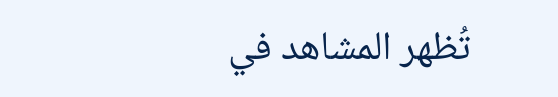تُظهر المشاهد في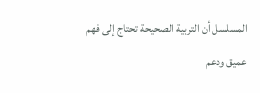المسلسل أن التربية الصحيحة تحتاج إلى فهم عميق ودعم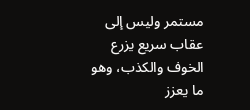مستمر وليس إلى عقاب سريع يزرع الخوف والكذب، وهو ما يعزز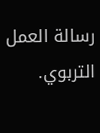رسالة العمل التربوي.